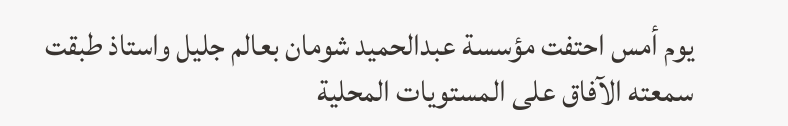يوم أمس احتفت مؤسسة عبدالحميد شومان بعالم جليل واستاذ طبقت سمعته الآفاق على المستويات المحلية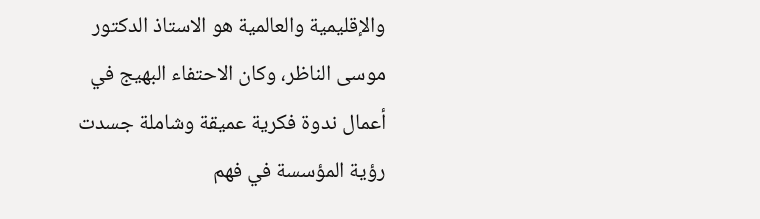والإقليمية والعالمية هو الاستاذ الدكتور موسى الناظر، وكان الاحتفاء البهيج في أعمال ندوة فكرية عميقة وشاملة جسدت رؤية المؤسسة في فهم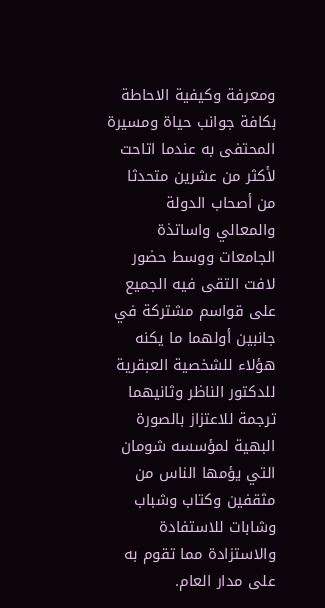ومعرفة وكيفية الاحاطة بكافة جوانب حياة ومسيرة المحتفى به عندما اتاحت لأكثر من عشرين متحدثا من أصحاب الدولة والمعالي واساتذة الجامعات ووسط حضور لافت التقى فيه الجميع على قواسم مشتركة في جانبين أولهما ما يكنه هؤلاء للشخصية العبقرية للدكتور الناظر وثانيهما ترجمة للاعتزاز بالصورة البهية لمؤسسه شومان التي يؤمها الناس من مثقفين وكتاب وشباب وشابات للاستفادة والاستزادة مما تقوم به على مدار العام.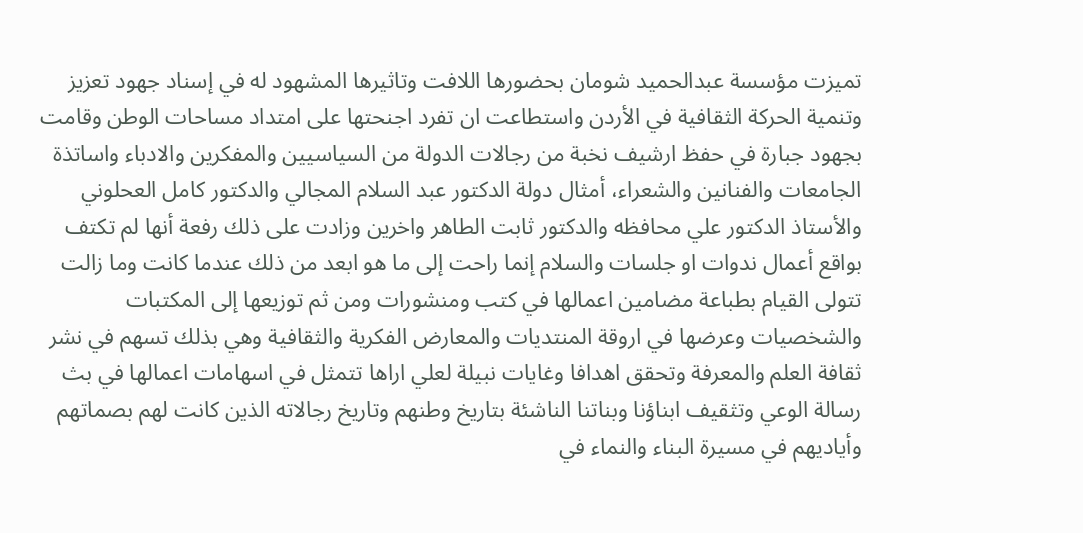تميزت مؤسسة عبدالحميد شومان بحضورها اللافت وتاثيرها المشهود له في إسناد جهود تعزيز وتنمية الحركة الثقافية في الأردن واستطاعت ان تفرد اجنحتها على امتداد مساحات الوطن وقامت بجهود جبارة في حفظ ارشيف نخبة من رجالات الدولة من السياسيين والمفكرين والادباء واساتذة الجامعات والفنانين والشعراء، أمثال دولة الدكتور عبد السلام المجالي والدكتور كامل العحلوني والأستاذ الدكتور علي محافظه والدكتور ثابت الطاهر واخرين وزادت على ذلك رفعة أنها لم تكتف بواقع أعمال ندوات او جلسات والسلام إنما راحت إلى ما هو ابعد من ذلك عندما كانت وما زالت تتولى القيام بطباعة مضامين اعمالها في كتب ومنشورات ومن ثم توزيعها إلى المكتبات والشخصيات وعرضها في اروقة المنتديات والمعارض الفكرية والثقافية وهي بذلك تسهم في نشر ثقافة العلم والمعرفة وتحقق اهدافا وغايات نبيلة لعلي اراها تتمثل في اسهامات اعمالها في بث رسالة الوعي وتثقيف ابناؤنا وبناتنا الناشئة بتاريخ وطنهم وتاريخ رجالاته الذين كانت لهم بصماتهم وأياديهم في مسيرة البناء والنماء في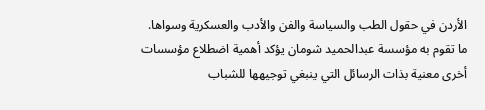الأردن في حقول الطب والسياسة والفن والأدب والعسكرية وسواها.
ما تقوم به مؤسسة عبدالحميد شومان يؤكد أهمية اضطلاع مؤسسات أخرى معنية بذات الرسائل التي ينبغي توجيهها للشباب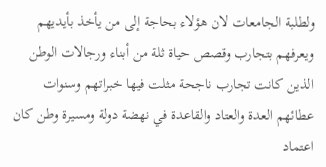ولطلبة الجامعات لان هؤلاء بحاجة إلى من يأخذ بأيديهم ويعرفهم بتجارب وقصص حياة ثلة من أبناء ورجالات الوطن الذين كانت تجارب ناجحة مثلت فيها خبراتهم وسنوات عطائهم العدة والعتاد والقاعدة في نهضة دولة ومسيرة وطن كان اعتماد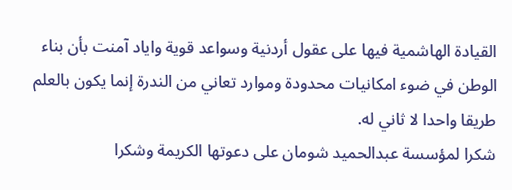القيادة الهاشمية فيها على عقول أردنية وسواعد قوية واياد آمنت بأن بناء الوطن في ضوء امكانيات محدودة وموارد تعاني من الندرة إنما يكون بالعلم طريقا واحدا لا ثاني له.
شكرا لمؤسسة عبدالحميد شومان على دعوتها الكريمة وشكرا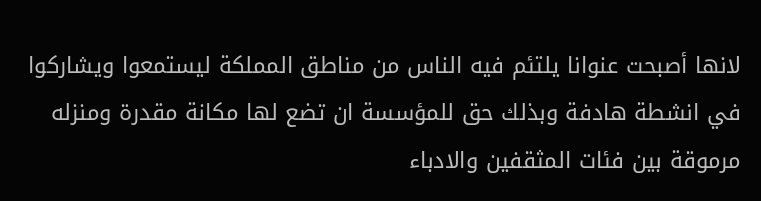لانها أصبحت عنوانا يلتئم فيه الناس من مناطق المملكة ليستمعوا ويشاركوا في انشطة هادفة وبذلك حق للمؤسسة ان تضع لها مكانة مقدرة ومنزله مرموقة بين فئات المثقفين والادباء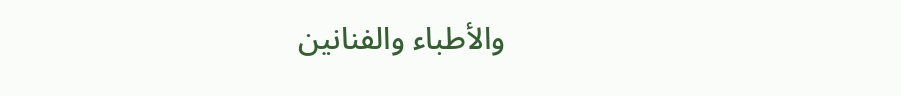والأطباء والفنانين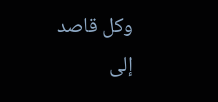وكل قاصد إلى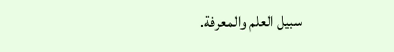سبيل العلم والمعرفة.